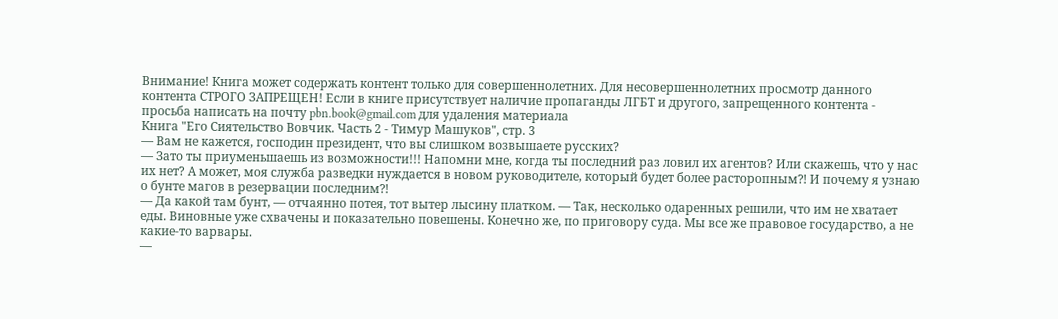Внимание! Книга может содержать контент только для совершеннолетних. Для несовершеннолетних просмотр данного контента СТРОГО ЗАПРЕЩЕН! Если в книге присутствует наличие пропаганды ЛГБТ и другого, запрещенного контента - просьба написать на почту pbn.book@gmail.com для удаления материала
Книга "Его Сиятельство Вовчик. Часть 2 - Тимур Машуков", стр. 3
— Вам не кажется, господин президент, что вы слишком возвышаете русских?
— Зато ты приуменьшаешь из возможности!!! Напомни мне, когда ты последний раз ловил их агентов? Или скажешь, что у нас их нет? А может, моя служба разведки нуждается в новом руководителе, который будет более расторопным⁈ И почему я узнаю о бунте магов в резервации последним⁈
— Да какой там бунт, — отчаянно потея, тот вытер лысину платком. — Так, несколько одаренных решили, что им не хватает еды. Виновные уже схвачены и показательно повешены. Конечно же, по приговору суда. Мы все же правовое государство, а не какие-то варвары.
—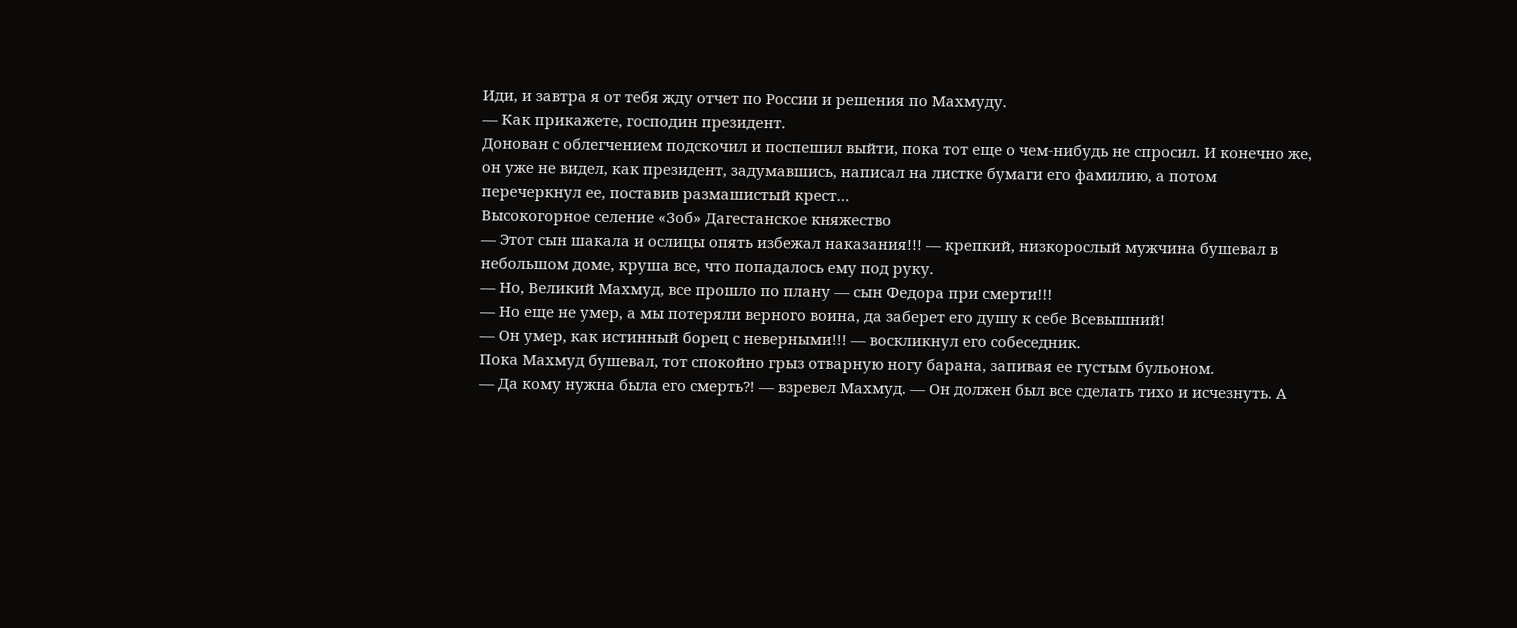Иди, и завтра я от тебя жду отчет по России и решения по Махмуду.
— Как прикажете, господин президент.
Донован с облегчением подскочил и поспешил выйти, пока тот еще о чем-нибудь не спросил. И конечно же, он уже не видел, как президент, задумавшись, написал на листке бумаги его фамилию, а потом перечеркнул ее, поставив размашистый крест…
Высокогорное селение «Зоб» Дагестанское княжество
— Этот сын шакала и ослицы опять избежал наказания!!! — крепкий, низкорослый мужчина бушевал в небольшом доме, круша все, что попадалось ему под руку.
— Но, Великий Махмуд, все прошло по плану — сын Федора при смерти!!!
— Но еще не умер, а мы потеряли верного воина, да заберет его душу к себе Всевышний!
— Он умер, как истинный борец с неверными!!! — воскликнул его собеседник.
Пока Махмуд бушевал, тот спокойно грыз отварную ногу барана, запивая ее густым бульоном.
— Да кому нужна была его смерть⁈ — взревел Махмуд. — Он должен был все сделать тихо и исчезнуть. А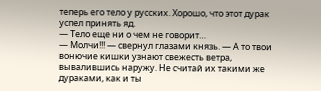теперь его тело у русских. Хорошо, что этот дурак успел принять яд.
— Тело еще ни о чем не говорит…
— Молчи!!! — свернул глазами князь. — А то твои вонючие кишки узнают свежесть ветра, вывалившись наружу. Не считай их такими же дураками, как и ты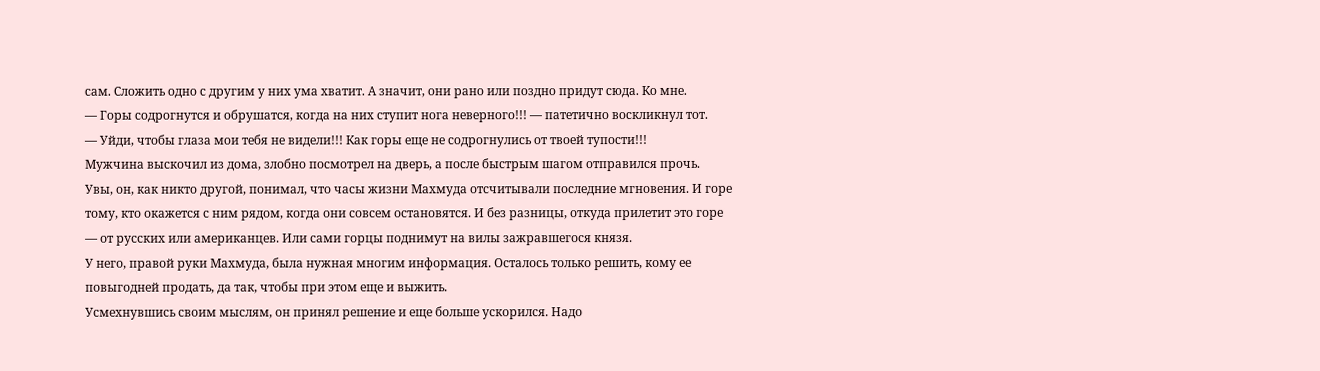сам. Сложить одно с другим у них ума хватит. А значит, они рано или поздно придут сюда. Ко мне.
— Горы содрогнутся и обрушатся, когда на них ступит нога неверного!!! — патетично воскликнул тот.
— Уйди, чтобы глаза мои тебя не видели!!! Как горы еще не содрогнулись от твоей тупости!!!
Мужчина выскочил из дома, злобно посмотрел на дверь, а после быстрым шагом отправился прочь.
Увы, он, как никто другой, понимал, что часы жизни Махмуда отсчитывали последние мгновения. И горе тому, кто окажется с ним рядом, когда они совсем остановятся. И без разницы, откуда прилетит это горе — от русских или американцев. Или сами горцы поднимут на вилы зажравшегося князя.
У него, правой руки Махмуда, была нужная многим информация. Осталось только решить, кому ее повыгодней продать, да так, чтобы при этом еще и выжить.
Усмехнувшись своим мыслям, он принял решение и еще больше ускорился. Надо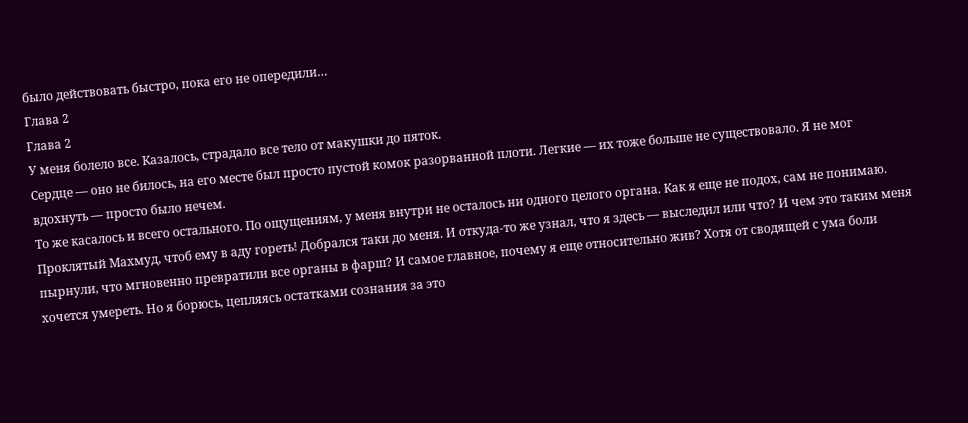было действовать быстро, пока его не опередили…
Глава 2
Глава 2
У меня болело все. Казалось, страдало все тело от макушки до пяток.
Сердце — оно не билось, на его месте был просто пустой комок разорванной плоти. Легкие — их тоже больше не существовало. Я не мог вдохнуть — просто было нечем.
То же касалось и всего остального. По ощущениям, у меня внутри не осталось ни одного целого органа. Как я еще не подох, сам не понимаю.
Проклятый Махмуд, чтоб ему в аду гореть! Добрался таки до меня. И откуда-то же узнал, что я здесь — выследил или что? И чем это таким меня пырнули, что мгновенно превратили все органы в фарш? И самое главное, почему я еще относительно жив? Хотя от сводящей с ума боли хочется умереть. Но я борюсь, цепляясь остатками сознания за это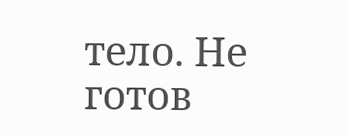тело. Не готов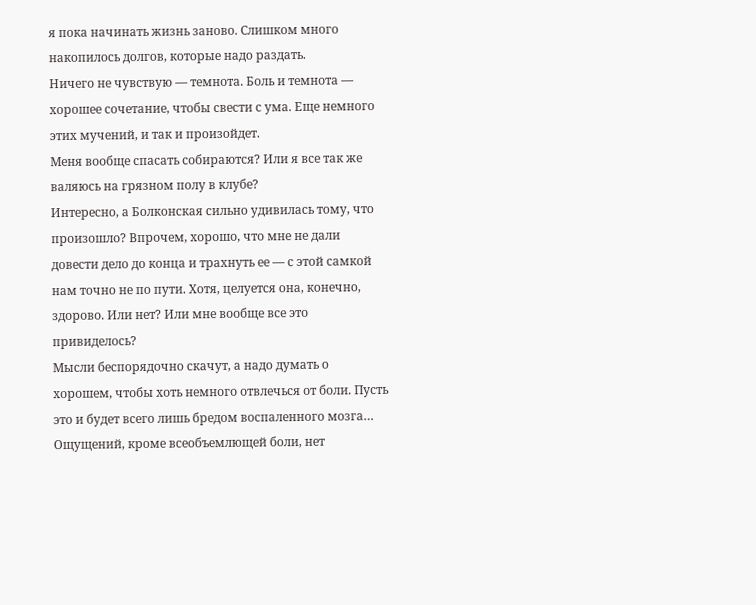я пока начинать жизнь заново. Слишком много накопилось долгов, которые надо раздать.
Ничего не чувствую — темнота. Боль и темнота — хорошее сочетание, чтобы свести с ума. Еще немного этих мучений, и так и произойдет.
Меня вообще спасать собираются? Или я все так же валяюсь на грязном полу в клубе?
Интересно, а Болконская сильно удивилась тому, что произошло? Впрочем, хорошо, что мне не дали довести дело до конца и трахнуть ее — с этой самкой нам точно не по пути. Хотя, целуется она, конечно, здорово. Или нет? Или мне вообще все это привиделось?
Мысли беспорядочно скачут, а надо думать о хорошем, чтобы хоть немного отвлечься от боли. Пусть это и будет всего лишь бредом воспаленного мозга…
Ощущений, кроме всеобъемлющей боли, нет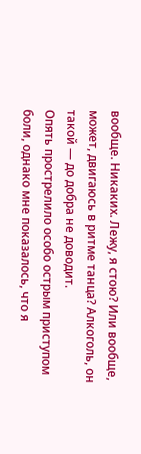вообще. Никаких. Лежу, я стою? Или вообще, может, двигаюсь в ритме танца? Алкоголь, он такой — до добра не доводит.
Опять прострелило особо острым приступом боли, однако мне показалось, что я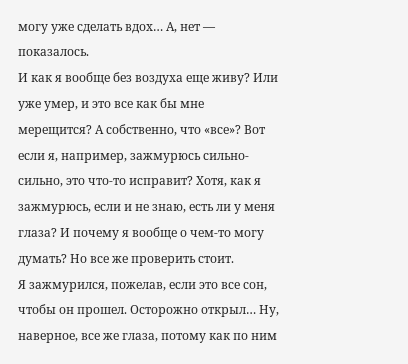могу уже сделать вдох… А, нет — показалось.
И как я вообще без воздуха еще живу? Или уже умер, и это все как бы мне мерещится? А собственно, что «все»? Вот если я, например, зажмурюсь сильно-сильно, это что-то исправит? Хотя, как я зажмурюсь, если и не знаю, есть ли у меня глаза? И почему я вообще о чем-то могу думать? Но все же проверить стоит.
Я зажмурился, пожелав, если это все сон, чтобы он прошел. Осторожно открыл… Ну, наверное, все же глаза, потому как по ним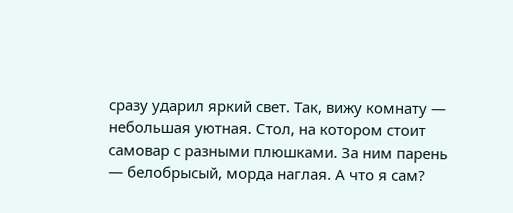сразу ударил яркий свет. Так, вижу комнату — небольшая уютная. Стол, на котором стоит самовар с разными плюшками. За ним парень — белобрысый, морда наглая. А что я сам?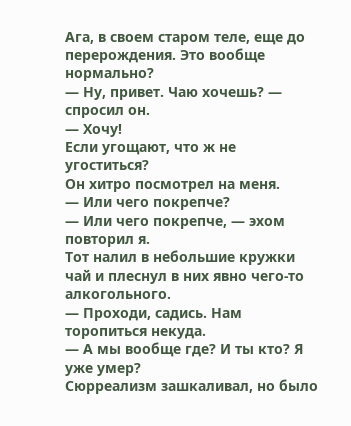Ага, в своем старом теле, еще до перерождения. Это вообще нормально?
— Ну, привет. Чаю хочешь? — спросил он.
— Хочу!
Если угощают, что ж не угоститься?
Он хитро посмотрел на меня.
— Или чего покрепче?
— Или чего покрепче, — эхом повторил я.
Тот налил в небольшие кружки чай и плеснул в них явно чего-то алкогольного.
— Проходи, садись. Нам торопиться некуда.
— А мы вообще где? И ты кто? Я уже умер?
Сюрреализм зашкаливал, но было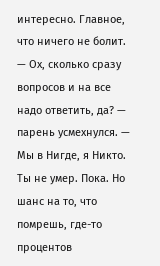интересно. Главное, что ничего не болит.
— Ох, сколько сразу вопросов и на все надо ответить, да? — парень усмехнулся. — Мы в Нигде, я Никто. Ты не умер. Пока. Но шанс на то, что помрешь, где-то процентов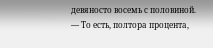девяносто восемь с половиной.
— То есть, полтора процента,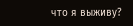что я выживу?